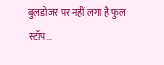बुलडोजर पर नहीं लगा है फुल स्टॉप...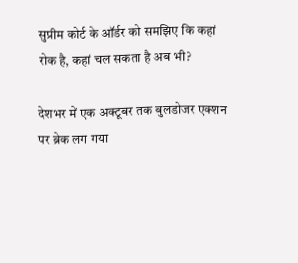सुप्रीम कोर्ट के ऑर्डर को समझिए कि कहां रोक है, कहां चल सकता है अब भी?

देशभर में एक अक्टूबर तक बुलडोजर एक्शन पर ब्रेक लग गया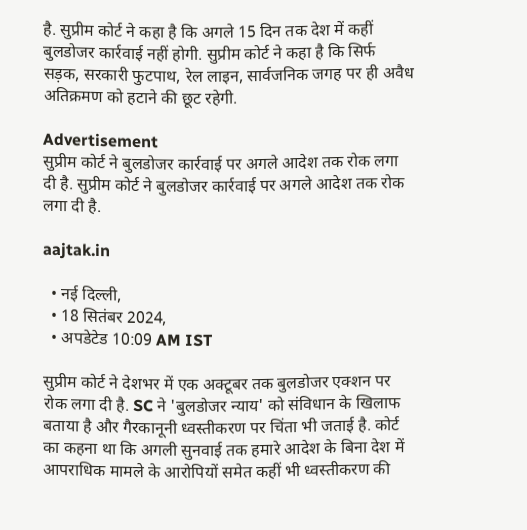है. सुप्रीम कोर्ट ने कहा है कि अगले 15 दिन तक देश में कहीं बुलडोजर कार्रवाई नहीं होगी. सुप्रीम कोर्ट ने कहा है कि सिर्फ सड़क, सरकारी फुटपाथ, रेल लाइन, सार्वजनिक जगह पर ही अवैध अतिक्रमण को हटाने की छूट रहेगी.

Advertisement
सुप्रीम कोर्ट ने बुलडोजर कार्रवाई पर अगले आदेश तक रोक लगा दी है. सुप्रीम कोर्ट ने बुलडोजर कार्रवाई पर अगले आदेश तक रोक लगा दी है.

aajtak.in

  • नई दिल्ली,
  • 18 सितंबर 2024,
  • अपडेटेड 10:09 AM IST

सुप्रीम कोर्ट ने देशभर में एक अक्टूबर तक बुलडोजर एक्शन पर रोक लगा दी है. SC ने 'बुलडोजर न्याय' को संविधान के खिलाफ बताया है और गैरकानूनी ध्वस्तीकरण पर चिंता भी जताई है. कोर्ट का कहना था कि अगली सुनवाई तक हमारे आदेश के बिना देश में आपराधिक मामले के आरोपियों समेत कहीं भी ध्वस्तीकरण की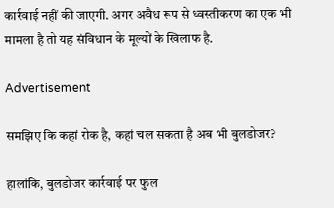कार्रवाई नहीं की जाएगी. अगर अवैध रूप से ध्वस्तीकरण का एक भी मामला है तो यह संविधान के मूल्यों के खिलाफ है.

Advertisement

समझिए कि कहां रोक है, कहां चल सकता है अब भी बुलडोजर?

हालांकि, बुलडोजर कार्रवाई पर फुल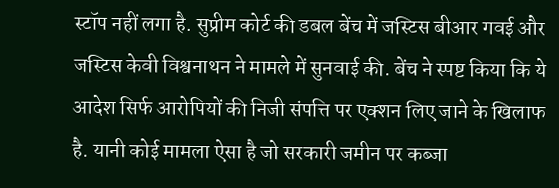स्टॉप नहीं लगा है. सुप्रीम कोर्ट की डबल बेंच में जस्टिस बीआर गवई और जस्टिस केवी विश्वनाथन ने मामले में सुनवाई की. बेंच ने स्पष्ट किया कि ये आदेश सिर्फ आरोपियों की निजी संपत्ति पर एक्शन लिए जाने के खिलाफ है. यानी कोई मामला ऐसा है जो सरकारी जमीन पर कब्जा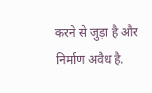करने से जुड़ा है और निर्माण अवैध है.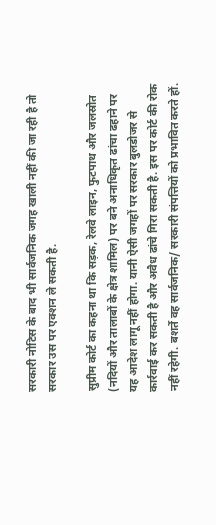सरकारी नोटिस के बाद भी सार्वजनिक जगह खाली नहीं की जा रही है तो सरकार उस पर एक्शन ले सकती है.

सुप्रीम कोर्ट का कहना था कि सड़क, रेलवे लाइन, फुटपाथ और जलस्रोत (नदियों और तालाबों के क्षेत्र शामिल) पर बने अनाधिकृत ढांचा ढहाने पर यह आदेश लागू नहीं होगा. यानी ऐसी जगहों पर सरकार बुलडोजर से कार्रवाई कर सकती है और अवैध ढांचे गिरा सकती है. इस पर कोर्ट की रोक नहीं रहेगी. बशर्ते वह सार्वजनिक/ सरकारी संपत्तियों को प्रभावित करते हों.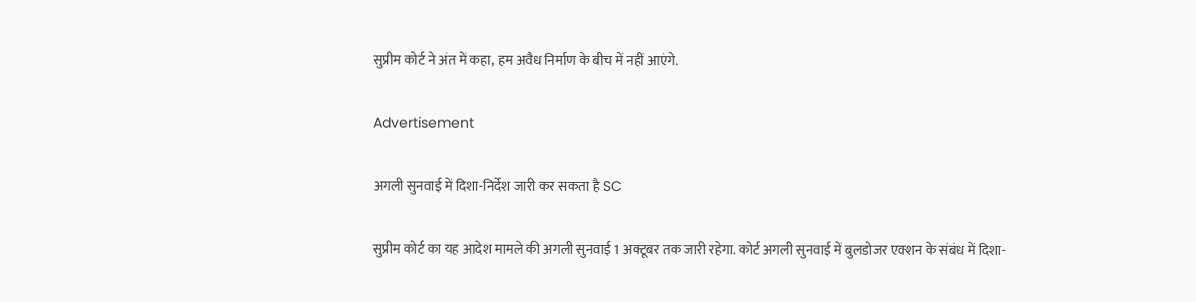सुप्रीम कोर्ट ने अंत में कहा, हम अवैध निर्माण के बीच में नहीं आएंगे.

Advertisement

अगली सुनवाई में दिशा-निर्देश जारी कर सकता है SC

सुप्रीम कोर्ट का यह आदेश मामले की अगली सुनवाई 1 अक्टूबर तक जारी रहेगा. कोर्ट अगली सुनवाई में बुलडोजर एक्शन के संबंध में दिशा-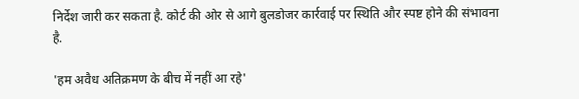निर्देश जारी कर सकता है. कोर्ट की ओर से आगे बुलडोजर कार्रवाई पर स्थिति और स्पष्ट होने की संभावना है.

'हम अवैध अतिक्रमण के बीच में नहीं आ रहे'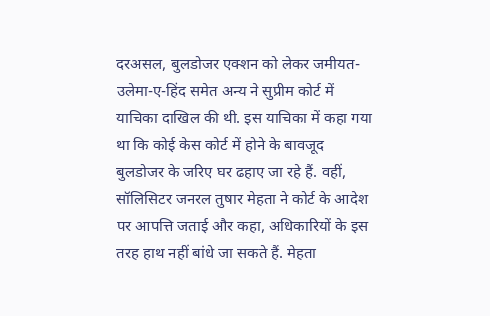दरअसल, बुलडोजर एक्शन को लेकर जमीयत-उलेमा-ए-हिंद समेत अन्य ने सुप्रीम कोर्ट में याचिका दाखिल की थी. इस याचिका में कहा गया था कि कोई केस कोर्ट में होने के बावजूद बुलडोजर के जरिए घर ढहाए जा रहे हैं. वहीं, सॉलिसिटर जनरल तुषार मेहता ने कोर्ट के आदेश पर आपत्ति जताई और कहा, अधिकारियों के इस तरह हाथ नहीं बांधे जा सकते हैं. मेहता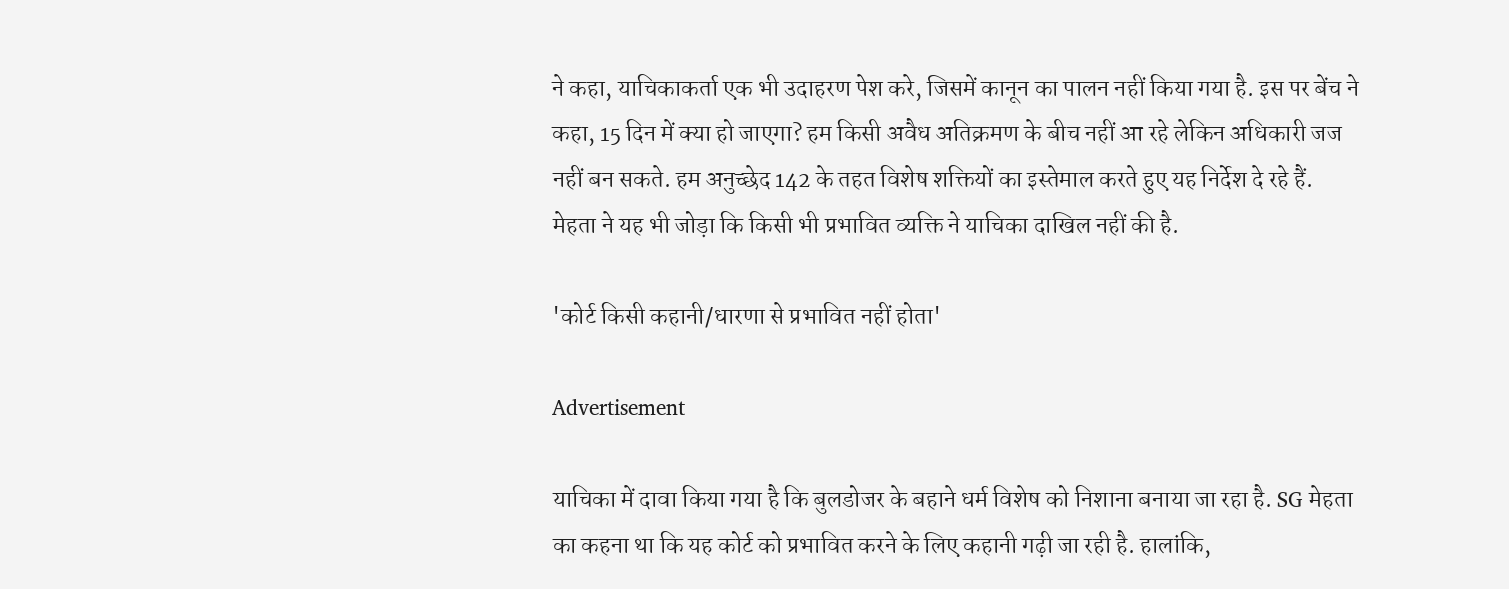ने कहा, याचिकाकर्ता एक भी उदाहरण पेश करे, जिसमें कानून का पालन नहीं किया गया है. इस पर बेंच ने कहा, 15 दिन में क्या हो जाएगा? हम किसी अवैध अतिक्रमण के बीच नहीं आ रहे लेकिन अधिकारी जज नहीं बन सकते. हम अनुच्छेद 142 के तहत विशेष शक्तियों का इस्तेमाल करते हुए यह निर्देश दे रहे हैं. मेहता ने यह भी जोड़ा कि किसी भी प्रभावित व्यक्ति ने याचिका दाखिल नहीं की है.

'कोर्ट किसी कहानी/धारणा से प्रभावित नहीं होता'

Advertisement

याचिका में दावा किया गया है कि बुलडोजर के बहाने धर्म विशेष को निशाना बनाया जा रहा है. SG मेहता का कहना था कि यह कोर्ट को प्रभावित करने के लिए कहानी गढ़ी जा रही है. हालांकि,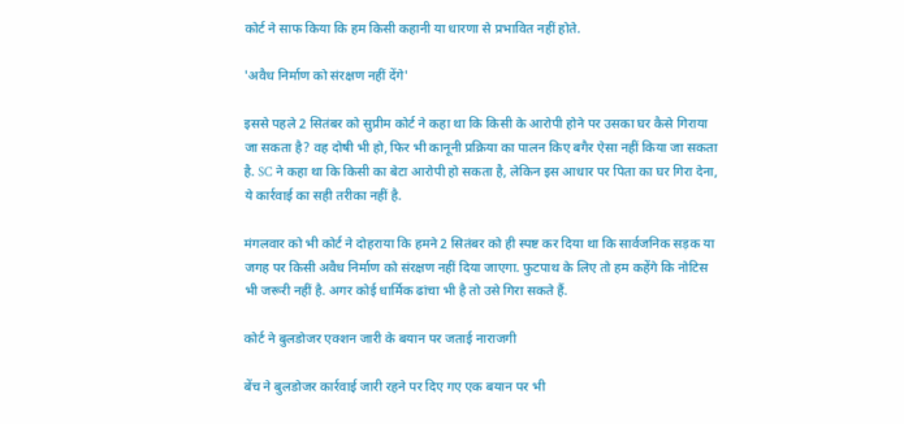कोर्ट ने साफ किया कि हम किसी कहानी या धारणा से प्रभावित नहीं होते.

'अवैध निर्माण को संरक्षण नहीं देंगे'

इससे पहले 2 सितंबर को सुप्रीम कोर्ट ने कहा था कि किसी के आरोपी होने पर उसका घर कैसे गिराया जा सकता है? वह दोषी भी हो, फिर भी कानूनी प्रक्रिया का पालन किए बगैर ऐसा नहीं किया जा सकता है. SC ने कहा था कि किसी का बेटा आरोपी हो सकता है, लेकिन इस आधार पर पिता का घर गिरा देना, ये कार्रवाई का सही तरीका नहीं है.

मंगलवार को भी कोर्ट ने दोहराया कि हमने 2 सितंबर को ही स्पष्ट कर दिया था कि सार्वजनिक सड़क या जगह पर किसी अवैध निर्माण को संरक्षण नहीं दिया जाएगा. फुटपाथ के लिए तो हम कहेंगे कि नोटिस भी जरूरी नहीं है. अगर कोई धार्मिक ढांचा भी है तो उसे गिरा सकते हैं.

कोर्ट ने बुलडोजर एक्शन जारी के बयान पर जताई नाराजगी

बेंच ने बुलडोजर कार्रवाई जारी रहने पर दिए गए एक बयान पर भी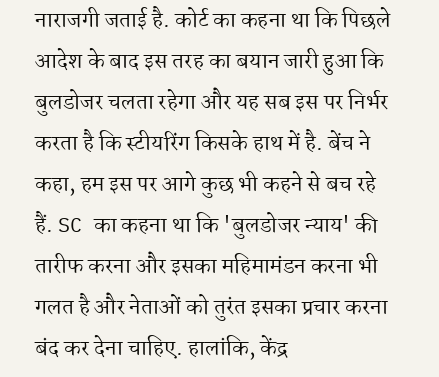नाराजगी जताई है. कोर्ट का कहना था कि पिछले आदेश के बाद इस तरह का बयान जारी हुआ कि बुलडोजर चलता रहेगा और यह सब इस पर निर्भर करता है कि स्टीयरिंग किसके हाथ में है. बेंच ने कहा, हम इस पर आगे कुछ भी कहने से बच रहे हैं. SC का कहना था कि 'बुलडोजर न्याय' की तारीफ करना और इसका महिमामंडन करना भी गलत है और नेताओं को तुरंत इसका प्रचार करना बंद कर देना चाहिए. हालांकि, केंद्र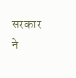सरकार ने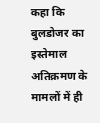कहा कि बुलडोजर का इस्तेमाल अतिक्रमण के मामलों में ही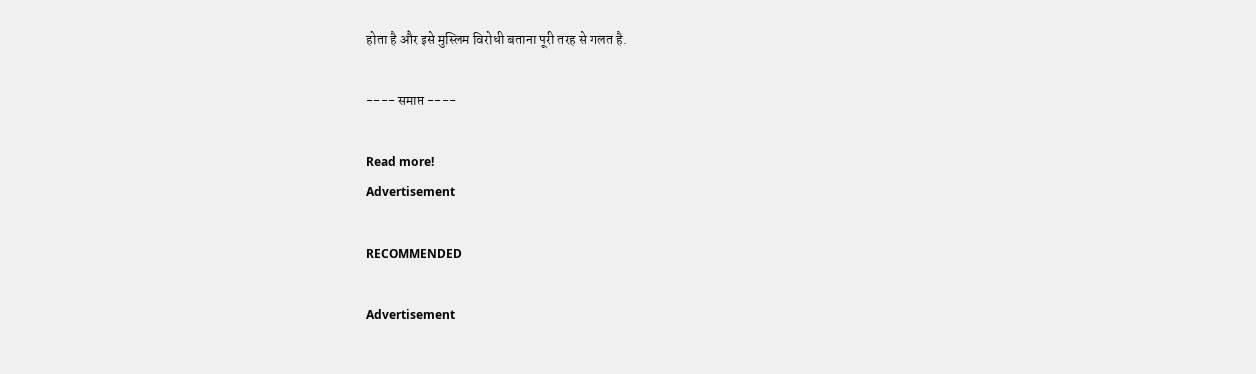होता है और इसे मुस्लिम विरोधी बताना पूरी तरह से गलत है.

---- समाप्त ----

Read more!
Advertisement

RECOMMENDED

Advertisement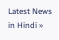Latest News in Hindi »